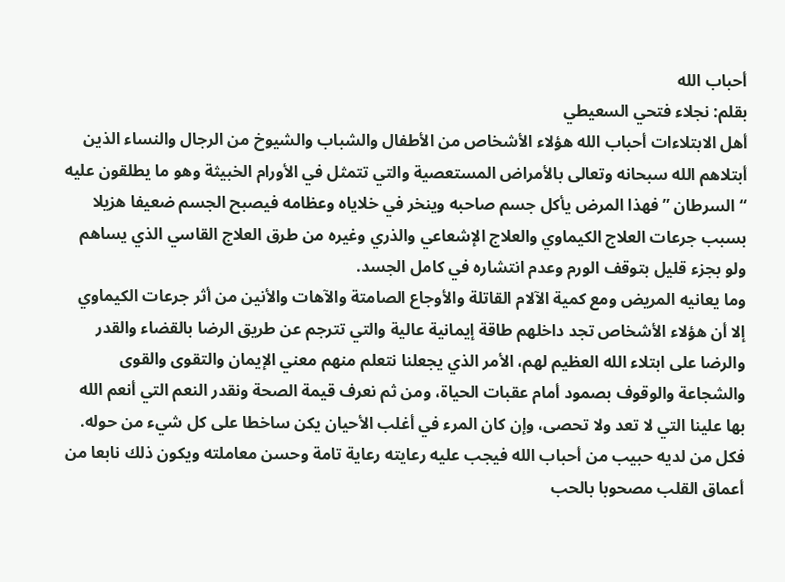أحباب الله
بقلم: نجلاء فتحي السعيطي
أهل الابتلاءات أحباب الله هؤلاء الأشخاص من الأطفال والشباب والشيوخ من الرجال والنساء الذين أبتلاهم الله سبحانه وتعالى بالأمراض المستعصية والتي تتمثل في الأورام الخبيثة وهو ما يطلقون عليه “السرطان ” فهذا المرض يأكل جسم صاحبه وينخر في خلاياه وعظامه فيصبح الجسم ضعيفا هزيلا بسبب جرعات العلاج الكيماوي والعلاج الإشعاعي والذري وغيره من طرق العلاج القاسي الذي يساهم ولو بجزء قليل بتوقف الورم وعدم انتشاره في كامل الجسد.
وما يعانيه المريض ومع كمية الآلام القاتلة والأوجاع الصامتة والآهات والأنين من أثر جرعات الكيماوي إلا أن هؤلاء الأشخاص تجد داخلهم طاقة إيمانية عالية والتي تترجم عن طريق الرضا بالقضاء والقدر والرضا على ابتلاء الله العظيم لهم، الأمر الذي يجعلنا نتعلم منهم معني الإيمان والتقوى والقوى والشجاعة والوقوف بصمود أمام عقبات الحياة، ومن ثم نعرف قيمة الصحة ونقدر النعم التي أنعم الله بها علينا التي لا تعد ولا تحصى، وإن كان المرء في أغلب الأحيان يكن ساخطا على كل شيء من حوله.
فكل من لديه حبيب من أحباب الله فيجب عليه رعايته رعاية تامة وحسن معاملته ويكون ذلك نابعا من أعماق القلب مصحوبا بالحب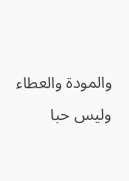والمودة والعطاء وليس حبا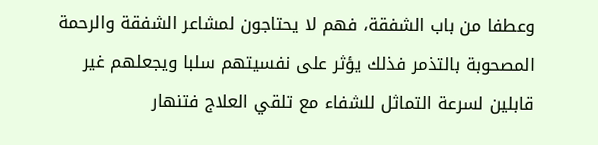وعطفا من باب الشفقة، فهم لا يحتاجون لمشاعر الشفقة والرحمة المصحوبة بالتذمر فذلك يؤثر على نفسيتهم سلبا ويجعلهم غير قابلين لسرعة التماثل للشفاء مع تلقي العلاج فتنهار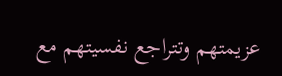عزيمتهم وتتراجع نفسيتهم مع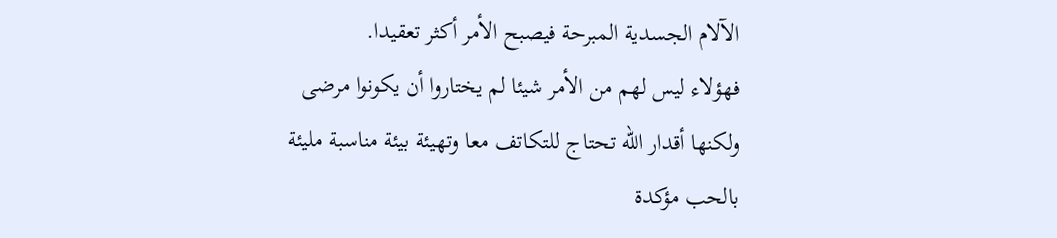الآلام الجسدية المبرحة فيصبح الأمر أكثر تعقيدا.
فهؤلاء ليس لهم من الأمر شيئا لم يختاروا أن يكونوا مرضى ولكنها أقدار الله تحتاج للتكاتف معا وتهيئة بيئة مناسبة مليئة بالحب مؤكدة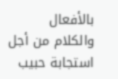بالأفعال والكلام من أجل استجابة حبيب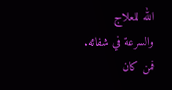الله للعلاج والسرعة في شفائه.
فمن كان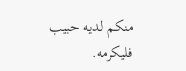منكم لديه حبيب فليكرمه.